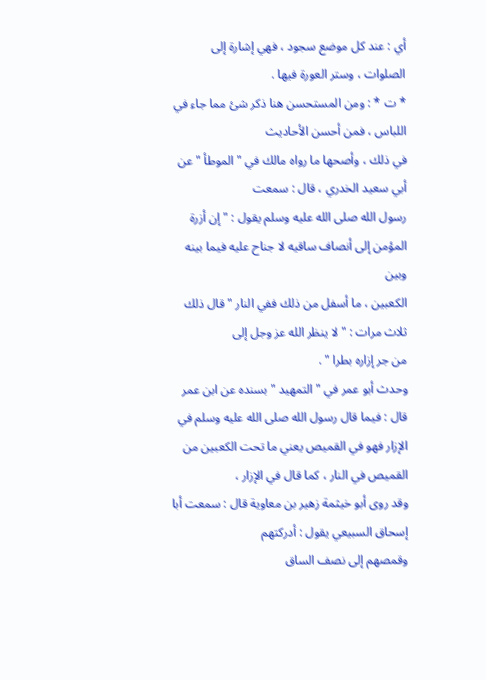أي : عند كل موضع سجود ، فهي إشارة إلى الصلوات ، وستر العورة فيها .
* ت * : ومن المستحسن هنا ذكر شئ مما جاء في اللباس ، فمن أحسن الأحاديث
في ذلك ، وأصحها ما رواه مالك في " الموطأ " عن أبي سعيد الخدري ، قال : سمعت
رسول الله صلى الله عليه وسلم يقول : " إن أزرة المؤمن إلى أنصاف ساقيه لا جناح عليه فيما بينه وبين
الكعبين ، ما أسفل من ذلك ففي النار " قال ذلك ثلاث مرات : " لا ينظر الله عز وجل إلى
من جر إزاره بطرا " .
وحدث أبو عمر في " التمهيد " بسنده عن ابن عمر قال : فيما قال رسول الله صلى الله عليه وسلم في
الإزار فهو في القميص يعني ما تحت الكعبين من القميص في النار ، كما قال في الإزار ،
وقد روى أبو خيثمة زهير بن معاوية قال : سمعت أبا إسحاق السبيعي يقول : أدركتهم
وقمصهم إلى نصف الساق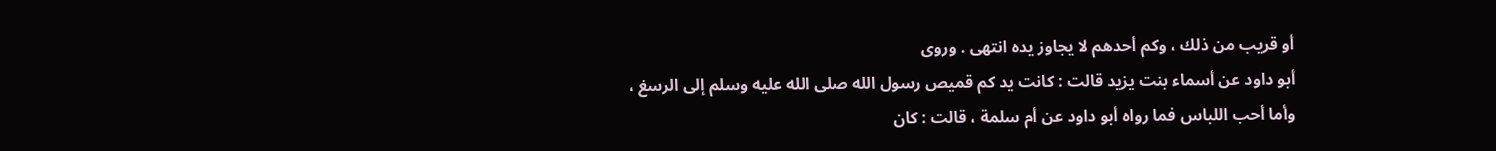أو قريب من ذلك ، وكم أحدهم لا يجاوز يده انتهى . وروى
أبو داود عن أسماء بنت يزيد قالت : كانت يد كم قميص رسول الله صلى الله عليه وسلم إلى الرسغ ،
وأما أحب اللباس فما رواه أبو داود عن أم سلمة ، قالت : كان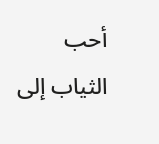أحب الثياب إلى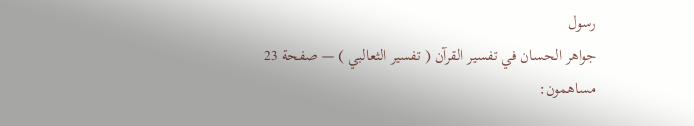رسول
جواهر الحسان في تفسير القرآن ( تفسير الثعالبي ) — صفحة 23
مساهمون: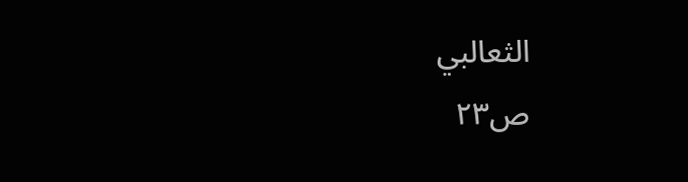الثعالبي
ص٢٣